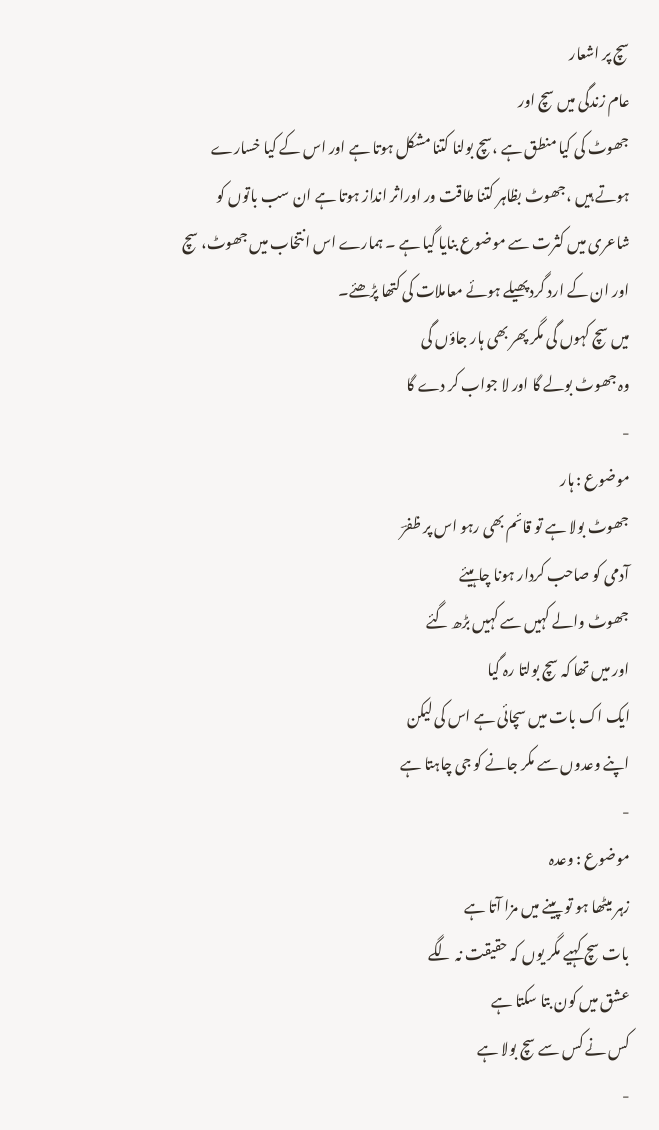سچ پر اشعار
عام زندگی میں سچ اور
جھوٹ کی کیا منطق ہے ،سچ بولنا کتنا مشکل ہوتا ہے اور اس کے کیا خسارے ہوتے ہیں ،جھوٹ بظاہر کتنا طاقت ور اوراثر انداز ہوتا ہے ان سب باتوں کو شاعری میں کثرت سے موضوع بنایا گیا ہے ۔ ہمارے اس انتخاب میں جھوٹ، سچ اور ان کے ارد گرد پھیلے ہوئے معاملات کی کتھا پڑھئے۔
میں سچ کہوں گی مگر پھر بھی ہار جاؤں گی
وہ جھوٹ بولے گا اور لا جواب کر دے گا
-
موضوع : ہار
جھوٹ بولا ہے تو قائم بھی رہو اس پر ظفرؔ
آدمی کو صاحب کردار ہونا چاہیئے
جھوٹ والے کہیں سے کہیں بڑھ گئے
اور میں تھا کہ سچ بولتا رہ گیا
ایک اک بات میں سچائی ہے اس کی لیکن
اپنے وعدوں سے مکر جانے کو جی چاہتا ہے
-
موضوع : وعدہ
زہر میٹھا ہو تو پینے میں مزا آتا ہے
بات سچ کہیے مگر یوں کہ حقیقت نہ لگے
عشق میں کون بتا سکتا ہے
کس نے کس سے سچ بولا ہے
-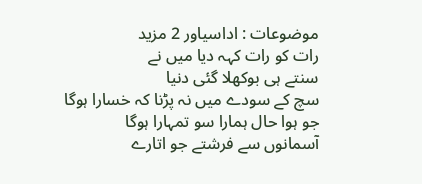موضوعات : اداسیاور 2 مزید
رات کو رات کہہ دیا میں نے
سنتے ہی بوکھلا گئی دنیا
سچ کے سودے میں نہ پڑنا کہ خسارا ہوگا
جو ہوا حال ہمارا سو تمہارا ہوگا
آسمانوں سے فرشتے جو اتارے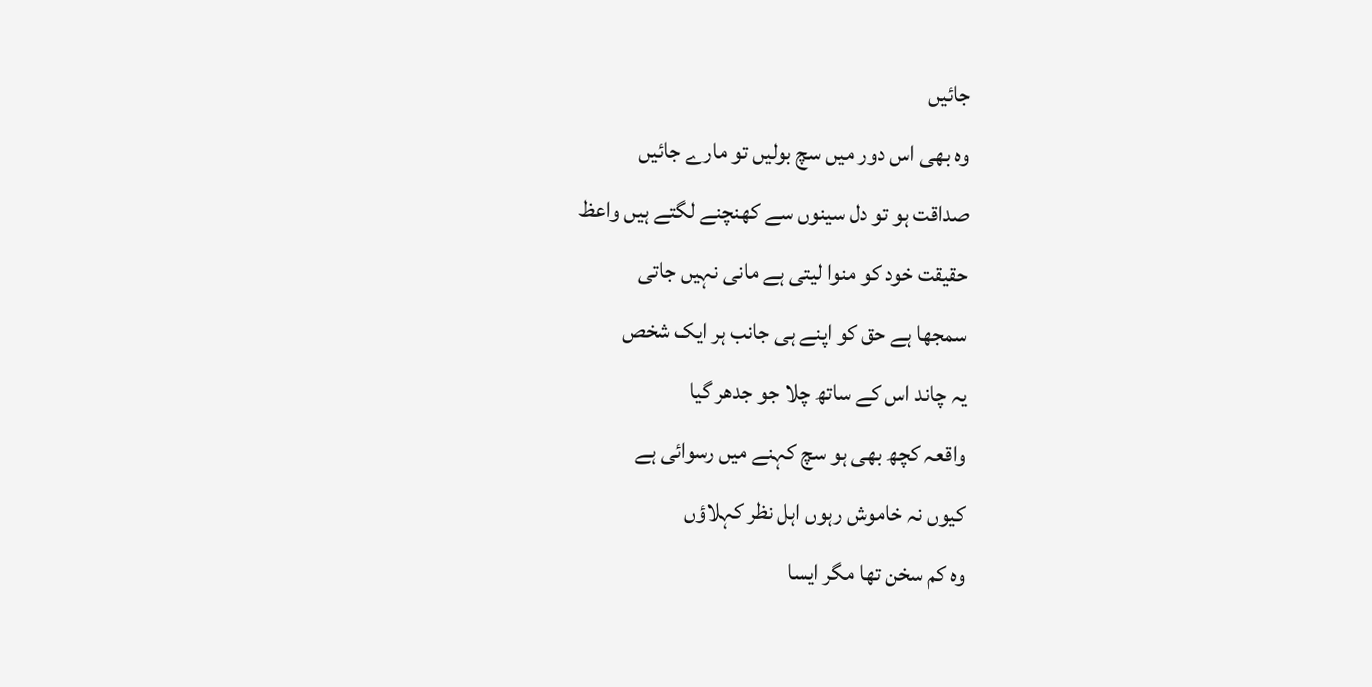جائیں
وہ بھی اس دور میں سچ بولیں تو مارے جائیں
صداقت ہو تو دل سینوں سے کھنچنے لگتے ہیں واعظ
حقیقت خود کو منوا لیتی ہے مانی نہیں جاتی
سمجھا ہے حق کو اپنے ہی جانب ہر ایک شخص
یہ چاند اس کے ساتھ چلا جو جدھر گیا
واقعہ کچھ بھی ہو سچ کہنے میں رسوائی ہے
کیوں نہ خاموش رہوں اہل نظر کہلاؤں
وہ کم سخن تھا مگر ایسا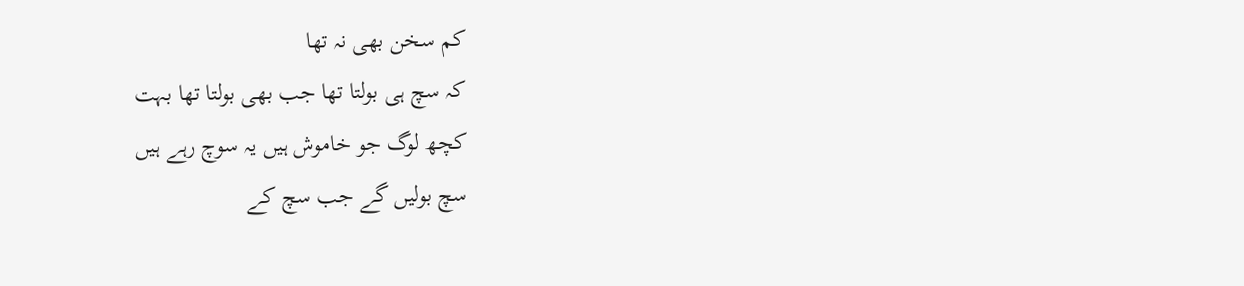کم سخن بھی نہ تھا
کہ سچ ہی بولتا تھا جب بھی بولتا تھا بہت
کچھ لوگ جو خاموش ہیں یہ سوچ رہے ہیں
سچ بولیں گے جب سچ کے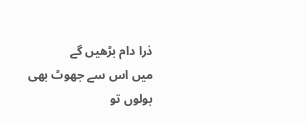ذرا دام بڑھیں گے
میں اس سے جھوٹ بھی بولوں تو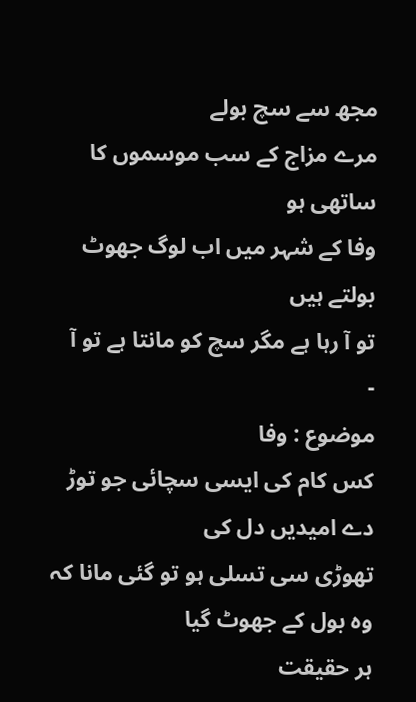مجھ سے سچ بولے
مرے مزاج کے سب موسموں کا ساتھی ہو
وفا کے شہر میں اب لوگ جھوٹ بولتے ہیں
تو آ رہا ہے مگر سچ کو مانتا ہے تو آ
-
موضوع : وفا
کس کام کی ایسی سچائی جو توڑ دے امیدیں دل کی
تھوڑی سی تسلی ہو تو گئی مانا کہ وہ بول کے جھوٹ گیا
ہر حقیقت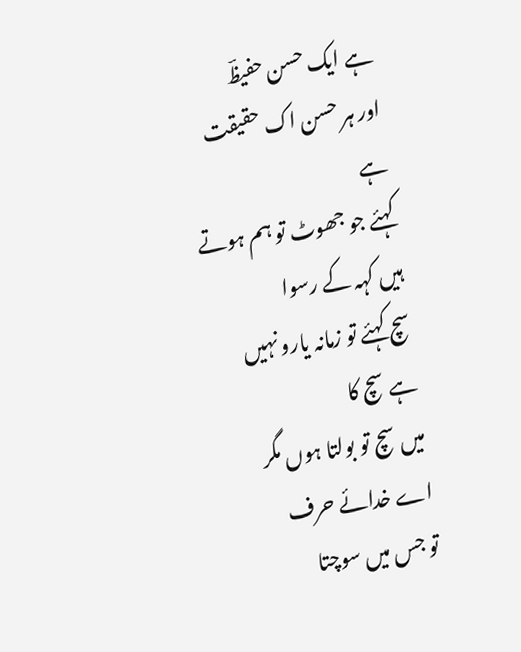ہے ایک حسن حفیظؔ
اور ہر حسن اک حقیقت ہے
کہئے جو جھوٹ تو ہم ہوتے ہیں کہہ کے رسوا
سچ کہئے تو زمانہ یارو نہیں ہے سچ کا
میں سچ تو بولتا ہوں مگر اے خدائے حرف
تو جس میں سوچتا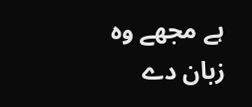ہے مجھے وہ زبان دے